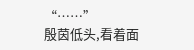“……”
殷茵低头,看着面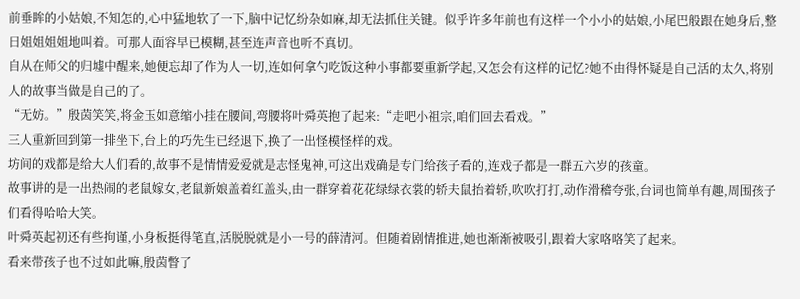前垂眸的小姑娘,不知怎的,心中猛地软了一下,脑中记忆纷杂如麻,却无法抓住关键。似乎许多年前也有这样一个小小的姑娘,小尾巴般跟在她身后,整日姐姐姐姐地叫着。可那人面容早已模糊,甚至连声音也听不真切。
自从在师父的归墟中醒来,她便忘却了作为人一切,连如何拿勺吃饭这种小事都要重新学起,又怎会有这样的记忆?她不由得怀疑是自己活的太久,将别人的故事当做是自己的了。
“无妨。”殷茵笑笑,将金玉如意缩小挂在腰间,弯腰将叶舜英抱了起来:“走吧小祖宗,咱们回去看戏。”
三人重新回到第一排坐下,台上的巧先生已经退下,换了一出怪模怪样的戏。
坊间的戏都是给大人们看的,故事不是情情爱爱就是志怪鬼神,可这出戏确是专门给孩子看的,连戏子都是一群五六岁的孩童。
故事讲的是一出热闹的老鼠嫁女,老鼠新娘盖着红盖头,由一群穿着花花绿绿衣裳的轿夫鼠抬着轿,吹吹打打,动作滑稽夸张,台词也简单有趣,周围孩子们看得哈哈大笑。
叶舜英起初还有些拘谨,小身板挺得笔直,活脱脱就是小一号的薛清河。但随着剧情推进,她也渐渐被吸引,跟着大家咯咯笑了起来。
看来带孩子也不过如此嘛,殷茵瞥了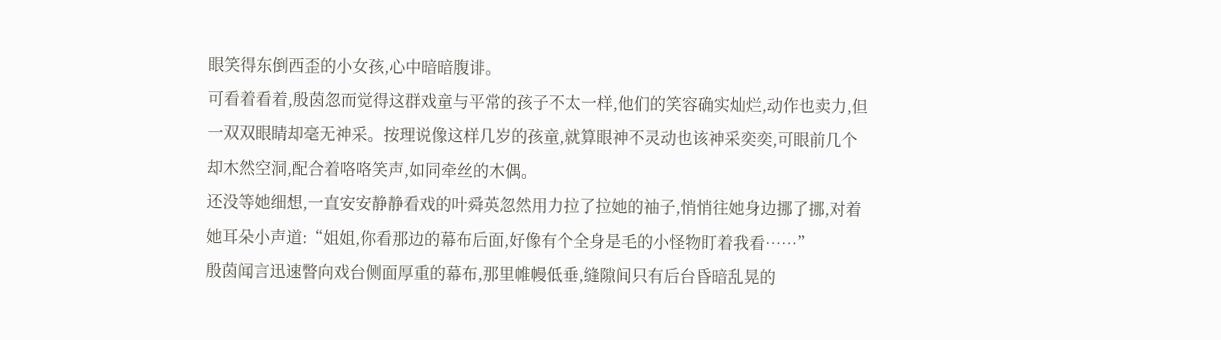眼笑得东倒西歪的小女孩,心中暗暗腹诽。
可看着看着,殷茵忽而觉得这群戏童与平常的孩子不太一样,他们的笑容确实灿烂,动作也卖力,但一双双眼睛却毫无神采。按理说像这样几岁的孩童,就算眼神不灵动也该神采奕奕,可眼前几个却木然空洞,配合着咯咯笑声,如同牵丝的木偶。
还没等她细想,一直安安静静看戏的叶舜英忽然用力拉了拉她的袖子,悄悄往她身边挪了挪,对着她耳朵小声道:“姐姐,你看那边的幕布后面,好像有个全身是毛的小怪物盯着我看……”
殷茵闻言迅速瞥向戏台侧面厚重的幕布,那里帷幔低垂,缝隙间只有后台昏暗乱晃的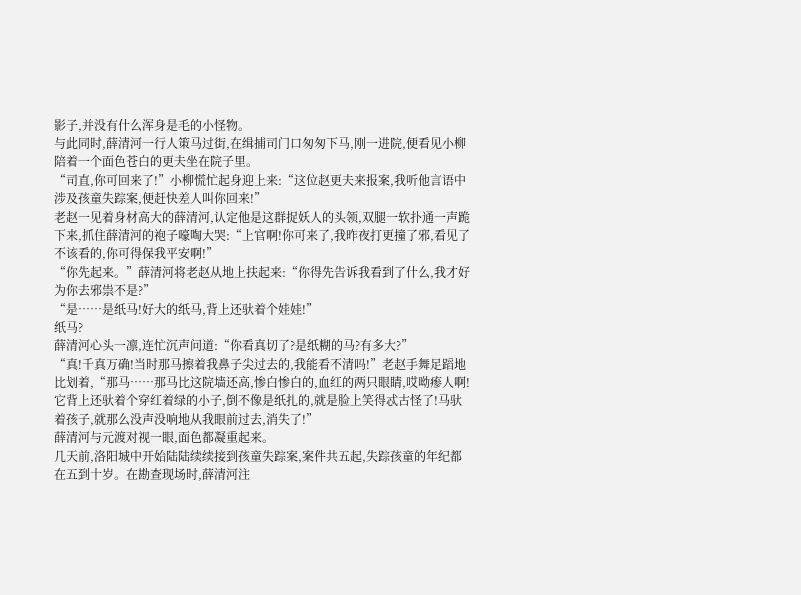影子,并没有什么浑身是毛的小怪物。
与此同时,薛清河一行人策马过街,在缉捕司门口匆匆下马,刚一进院,便看见小柳陪着一个面色苍白的更夫坐在院子里。
“司直,你可回来了!”小柳慌忙起身迎上来:“这位赵更夫来报案,我听他言语中涉及孩童失踪案,便赶快差人叫你回来!”
老赵一见着身材高大的薛清河,认定他是这群捉妖人的头领,双腿一软扑通一声跪下来,抓住薛清河的袍子嚎啕大哭:“上官啊!你可来了,我昨夜打更撞了邪,看见了不该看的,你可得保我平安啊!”
“你先起来。”薛清河将老赵从地上扶起来:“你得先告诉我看到了什么,我才好为你去邪祟不是?”
“是……是纸马!好大的纸马,背上还驮着个娃娃!”
纸马?
薛清河心头一凛,连忙沉声问道:“你看真切了?是纸糊的马?有多大?”
“真!千真万确!当时那马擦着我鼻子尖过去的,我能看不清吗!”老赵手舞足蹈地比划着,“那马……那马比这院墙还高,惨白惨白的,血红的两只眼睛,哎呦瘆人啊!它背上还驮着个穿红着绿的小子,倒不像是纸扎的,就是脸上笑得忒古怪了!马驮着孩子,就那么没声没响地从我眼前过去,消失了!”
薛清河与元渡对视一眼,面色都凝重起来。
几天前,洛阳城中开始陆陆续续接到孩童失踪案,案件共五起,失踪孩童的年纪都在五到十岁。在勘查现场时,薛清河注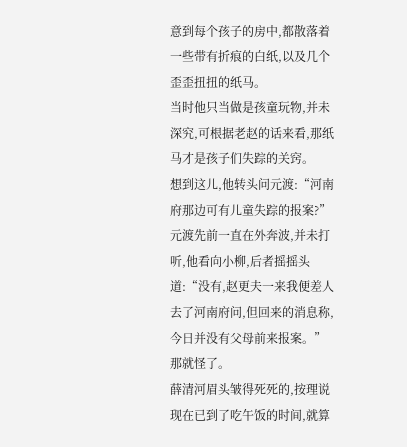意到每个孩子的房中,都散落着一些带有折痕的白纸,以及几个歪歪扭扭的纸马。
当时他只当做是孩童玩物,并未深究,可根据老赵的话来看,那纸马才是孩子们失踪的关窍。
想到这儿,他转头问元渡:“河南府那边可有儿童失踪的报案?”
元渡先前一直在外奔波,并未打听,他看向小柳,后者摇摇头道:“没有,赵更夫一来我便差人去了河南府问,但回来的消息称,今日并没有父母前来报案。”
那就怪了。
薛清河眉头皱得死死的,按理说现在已到了吃午饭的时间,就算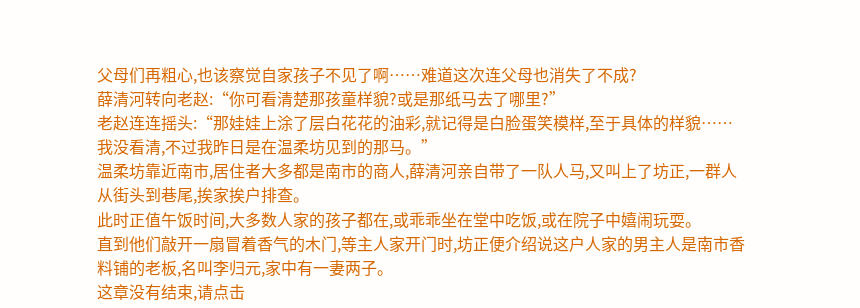父母们再粗心,也该察觉自家孩子不见了啊……难道这次连父母也消失了不成?
薛清河转向老赵:“你可看清楚那孩童样貌?或是那纸马去了哪里?”
老赵连连摇头:“那娃娃上涂了层白花花的油彩,就记得是白脸蛋笑模样,至于具体的样貌……我没看清,不过我昨日是在温柔坊见到的那马。”
温柔坊靠近南市,居住者大多都是南市的商人,薛清河亲自带了一队人马,又叫上了坊正,一群人从街头到巷尾,挨家挨户排查。
此时正值午饭时间,大多数人家的孩子都在,或乖乖坐在堂中吃饭,或在院子中嬉闹玩耍。
直到他们敲开一扇冒着香气的木门,等主人家开门时,坊正便介绍说这户人家的男主人是南市香料铺的老板,名叫李归元,家中有一妻两子。
这章没有结束,请点击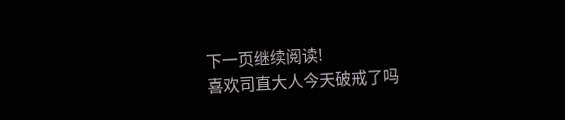下一页继续阅读!
喜欢司直大人今天破戒了吗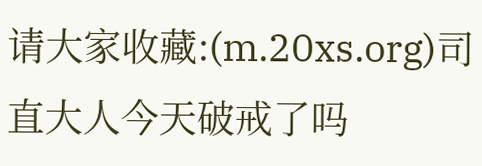请大家收藏:(m.20xs.org)司直大人今天破戒了吗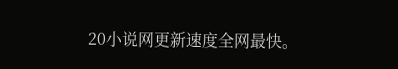20小说网更新速度全网最快。